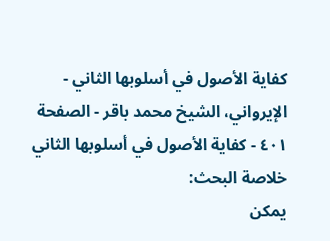كفاية الأصول في أسلوبها الثاني - الإيرواني، الشيخ محمد باقر - الصفحة ٤٠١ - كفاية الأصول في أسلوبها الثاني
خلاصة البحث:
يمكن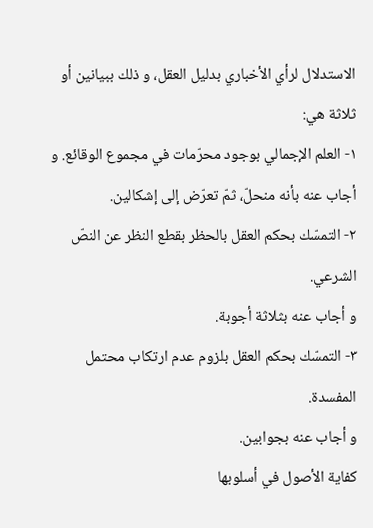الاستدلال لرأي الأخباري بدليل العقل، و ذلك ببيانين أو ثلاثة هي:
١- العلم الإجمالي بوجود محرّمات في مجموع الوقائع. و أجاب عنه بأنه منحلّ، ثمّ تعرّض إلى إشكالين.
٢- التمسّك بحكم العقل بالحظر بقطع النظر عن النصّ الشرعي.
و أجاب عنه بثلاثة أجوبة.
٣- التمسّك بحكم العقل بلزوم عدم ارتكاب محتمل المفسدة.
و أجاب عنه بجوابين.
كفاية الأصول في أسلوبها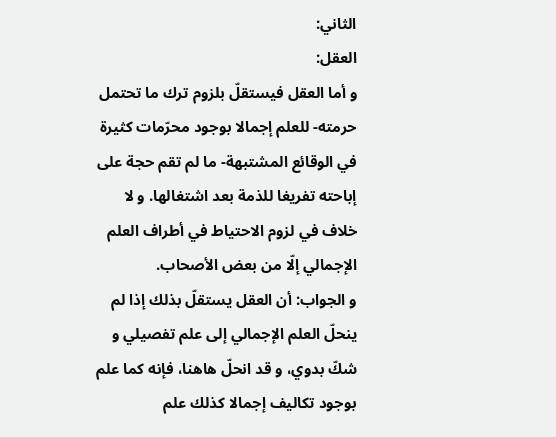الثاني:
العقل:
و أما العقل فيستقلّ بلزوم ترك ما تحتمل حرمته- للعلم إجمالا بوجود محرّمات كثيرة في الوقائع المشتبهة- ما لم تقم حجة على إباحته تفريغا للذمة بعد اشتغالها. و لا خلاف في لزوم الاحتياط في أطراف العلم الإجمالي إلّا من بعض الأصحاب.
و الجواب: أن العقل يستقلّ بذلك إذا لم ينحلّ العلم الإجمالي إلى علم تفصيلي و شكّ بدوي، و قد انحلّ هاهنا، فإنه كما علم بوجود تكاليف إجمالا كذلك علم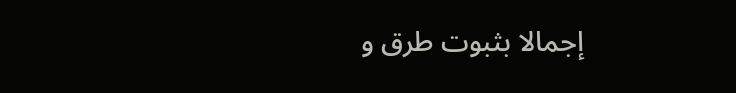إجمالا بثبوت طرق و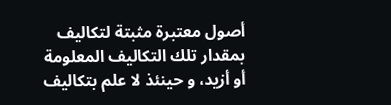أصول معتبرة مثبتة لتكاليف بمقدار تلك التكاليف المعلومة أو أزيد، و حينئذ لا علم بتكاليف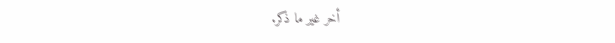أخر غير ما ذكر.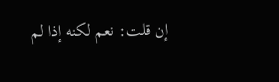إن قلت: نعم لكنه إذا لم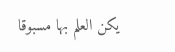يكن العلم بها مسبوقا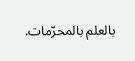بالعلم بالمحرّمات.